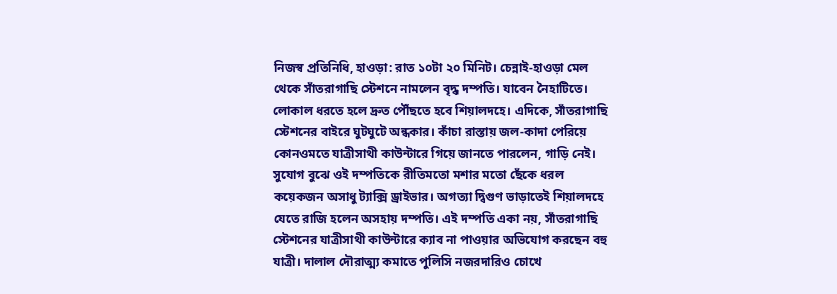নিজস্ব প্রতিনিধি, হাওড়া: রাত ১০টা ২০ মিনিট। চেন্নাই-হাওড়া মেল থেকে সাঁতরাগাছি স্টেশনে নামলেন বৃদ্ধ দম্পতি। যাবেন নৈহাটিতে। লোকাল ধরতে হলে দ্রুত পৌঁছতে হবে শিয়ালদহে। এদিকে, সাঁতরাগাছি স্টেশনের বাইরে ঘুটঘুটে অন্ধকার। কাঁচা রাস্তায় জল-কাদা পেরিয়ে কোনওমতে যাত্রীসাথী কাউন্টারে গিয়ে জানতে পারলেন, গাড়ি নেই। সুযোগ বুঝে ওই দম্পতিকে রীতিমতো মশার মতো ছেঁকে ধরল কয়েকজন অসাধু ট্যাক্সি ড্রাইভার। অগত্যা দ্বিগুণ ভাড়াতেই শিয়ালদহে যেতে রাজি হলেন অসহায় দম্পতি। এই দম্পতি একা নয়, সাঁতরাগাছি স্টেশনের যাত্রীসাথী কাউন্টারে ক্যাব না পাওয়ার অভিযোগ করছেন বহু যাত্রী। দালাল দৌরাত্ম্য কমাতে পুলিসি নজরদারিও চোখে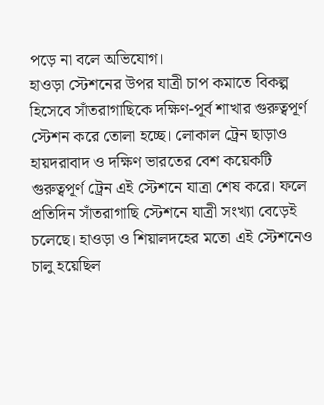পড়ে না বলে অভিযোগ।
হাওড়া স্টেশনের উপর যাত্রী চাপ কমাতে বিকল্প হিসেবে সাঁতরাগাছিকে দক্ষিণ-পূর্ব শাখার গুরুত্বপূর্ণ স্টেশন করে তোলা হচ্ছে। লোকাল ট্রেন ছাড়াও হায়দরাবাদ ও দক্ষিণ ভারতের বেশ কয়েকটি গুরুত্বপূর্ণ ট্রেন এই স্টেশনে যাত্রা শেষ করে। ফলে প্রতিদিন সাঁতরাগাছি স্টেশনে যাত্রী সংখ্যা বেড়েই চলেছে। হাওড়া ও শিয়ালদহের মতো এই স্টেশনেও চালু হয়েছিল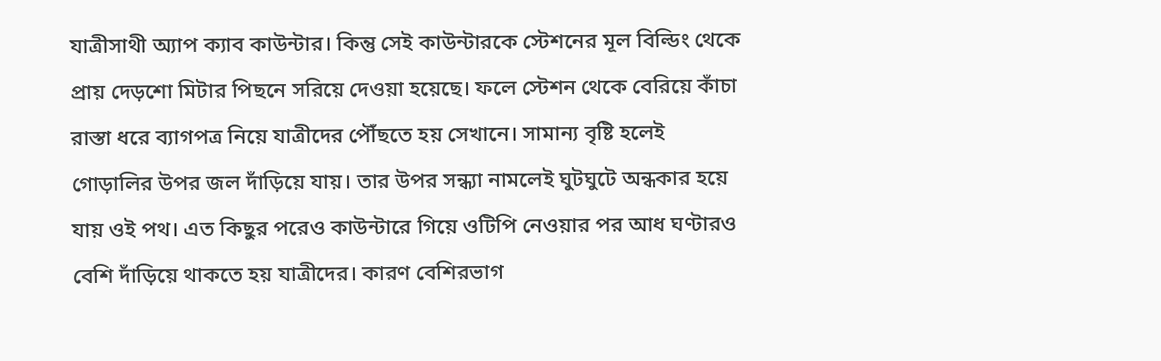যাত্রীসাথী অ্যাপ ক্যাব কাউন্টার। কিন্তু সেই কাউন্টারকে স্টেশনের মূল বিল্ডিং থেকে প্রায় দেড়শো মিটার পিছনে সরিয়ে দেওয়া হয়েছে। ফলে স্টেশন থেকে বেরিয়ে কাঁচা রাস্তা ধরে ব্যাগপত্র নিয়ে যাত্রীদের পৌঁছতে হয় সেখানে। সামান্য বৃষ্টি হলেই গোড়ালির উপর জল দাঁড়িয়ে যায়। তার উপর সন্ধ্যা নামলেই ঘুটঘুটে অন্ধকার হয়ে যায় ওই পথ। এত কিছুর পরেও কাউন্টারে গিয়ে ওটিপি নেওয়ার পর আধ ঘণ্টারও বেশি দাঁড়িয়ে থাকতে হয় যাত্রীদের। কারণ বেশিরভাগ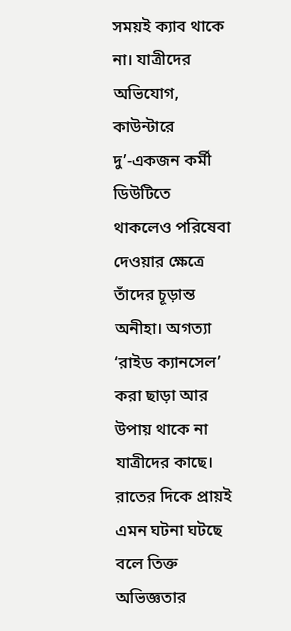সময়ই ক্যাব থাকে না। যাত্রীদের অভিযোগ, কাউন্টারে দু’-একজন কর্মী ডিউটিতে থাকলেও পরিষেবা দেওয়ার ক্ষেত্রে তাঁদের চূড়ান্ত অনীহা। অগত্যা ‘রাইড ক্যানসেল’ করা ছাড়া আর উপায় থাকে না যাত্রীদের কাছে। রাতের দিকে প্রায়ই এমন ঘটনা ঘটছে বলে তিক্ত অভিজ্ঞতার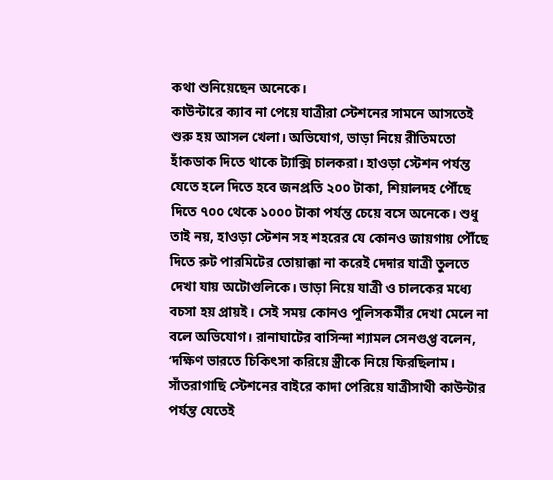কথা শুনিয়েছেন অনেকে।
কাউন্টারে ক্যাব না পেয়ে যাত্রীরা স্টেশনের সামনে আসতেই শুরু হয় আসল খেলা। অভিযোগ, ভাড়া নিয়ে রীতিমতো হাঁকডাক দিতে থাকে ট্যাক্সি চালকরা। হাওড়া স্টেশন পর্যন্ত যেতে হলে দিতে হবে জনপ্রতি ২০০ টাকা, শিয়ালদহ পৌঁছে দিতে ৭০০ থেকে ১০০০ টাকা পর্যন্ত চেয়ে বসে অনেকে। শুধু তাই নয়, হাওড়া স্টেশন সহ শহরের যে কোনও জায়গায় পৌঁছে দিতে রুট পারমিটের তোয়াক্কা না করেই দেদার যাত্রী তুলতে দেখা যায় অটোগুলিকে। ভাড়া নিয়ে যাত্রী ও চালকের মধ্যে বচসা হয় প্রায়ই। সেই সময় কোনও পুলিসকর্মীর দেখা মেলে না বলে অভিযোগ। রানাঘাটের বাসিন্দা শ্যামল সেনগুপ্ত বলেন, ‘দক্ষিণ ভারতে চিকিৎসা করিয়ে স্ত্রীকে নিয়ে ফিরছিলাম। সাঁতরাগাছি স্টেশনের বাইরে কাদা পেরিয়ে যাত্রীসাথী কাউন্টার পর্যন্ত যেতেই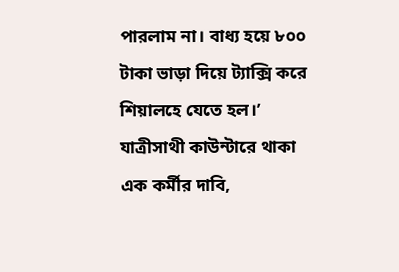পারলাম না। বাধ্য হয়ে ৮০০ টাকা ভাড়া দিয়ে ট্যাক্সি করে শিয়ালহে যেতে হল।’
যাত্রীসাথী কাউন্টারে থাকা এক কর্মীর দাবি,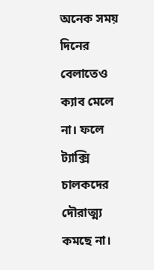অনেক সময় দিনের বেলাতেও ক্যাব মেলে না। ফলে ট্যাক্সি চালকদের দৌরাত্ম্য কমছে না।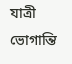যাত্রী ভোগান্তি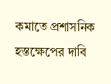কমাতে প্রশাসনিক হস্তক্ষেপের দাবি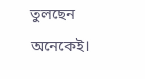তুলছেন অনেকেই।